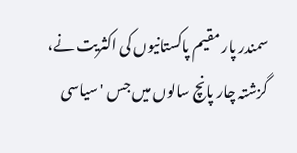سمندر پار مقیم پاکستانیوں کی اکثریت نے، گزشتہ چار پانچ سالوں میں جس 'سیاسی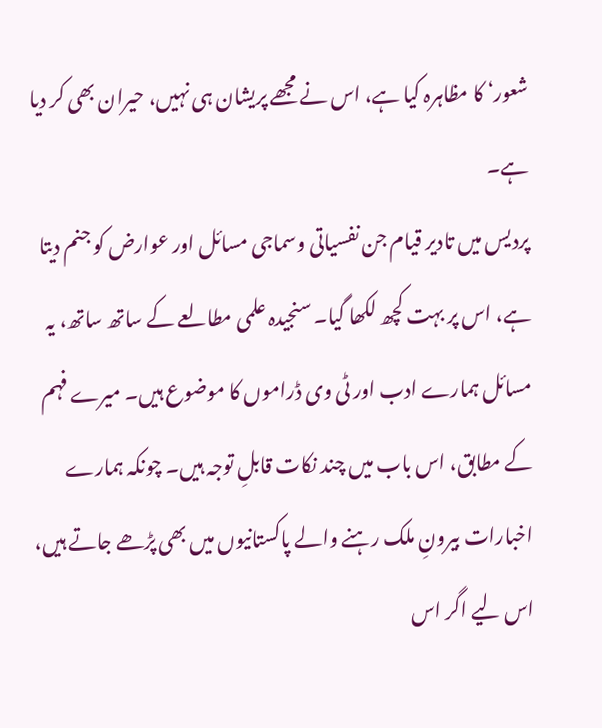شعور‘ کا مظاہرہ کیا ہے، اس نے مجھے پریشان ہی نہیں، حیران بھی کر دیا ہے۔
پردیس میں تادیر قیام جن نفسیاتی وسماجی مسائل اور عوارض کو جنم دیتا ہے، اس پر بہت کچھ لکھا گیا۔ سنجیدہ علمی مطالعے کے ساتھ ساتھ، یہ مسائل ہمارے ادب اور ٹی وی ڈراموں کا موضوع ہیں۔ میرے فہم کے مطابق، اس باب میں چند نکات قابلِ توجہ ہیں۔ چونکہ ہمارے اخبارات بیرونِ ملک رہنے والے پاکستانیوں میں بھی پڑھے جاتے ہیں، اس لیے اگر اس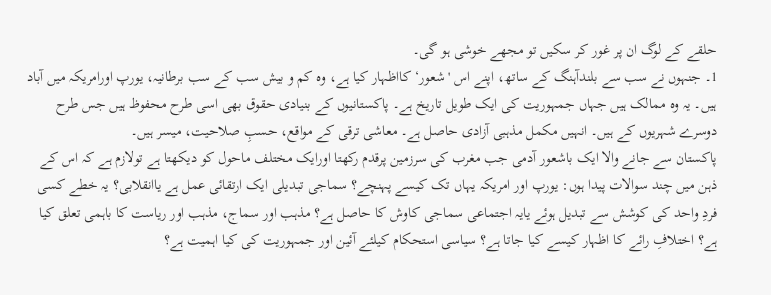حلقے کے لوگ ان پر غور کر سکیں تو مجھے خوشی ہو گی۔
1۔ جنہوں نے سب سے بلندآہنگ کے ساتھ، اپنے اس 'شعور‘ کااظہار کیا ہے، وہ کم و بیش سب کے سب برطانیہ، یورپ اورامریکہ میں آباد ہیں۔ یہ وہ ممالک ہیں جہاں جمہوریت کی ایک طویل تاریخ ہے۔ پاکستانیوں کے بنیادی حقوق بھی اسی طرح محفوظ ہیں جس طرح دوسرے شہریوں کے ہیں۔ انہیں مکمل مذہبی آزادی حاصل ہے۔ معاشی ترقی کے مواقع، حسبِ صلاحیت، میسر ہیں۔
پاکستان سے جانے والا ایک باشعور آدمی جب مغرب کی سرزمین پرقدم رکھتا اورایک مختلف ماحول کو دیکھتا ہے تولازم ہے کہ اس کے ذہن میں چند سوالات پیدا ہوں: یورپ اور امریکہ یہاں تک کیسے پہنچے؟ سماجی تبدیلی ایک ارتقائی عمل ہے یاانقلابی؟ یہ خطے کسی فردِ واحد کی کوشش سے تبدیل ہوئے یایہ اجتماعی سماجی کاوش کا حاصل ہے؟ مذہب اور سماج، مذہب اور ریاست کا باہمی تعلق کیا ہے؟ اختلافِ رائے کا اظہار کیسے کیا جاتا ہے؟ سیاسی استحکام کیلئے آئین اور جمہوریت کی کیا اہمیت ہے؟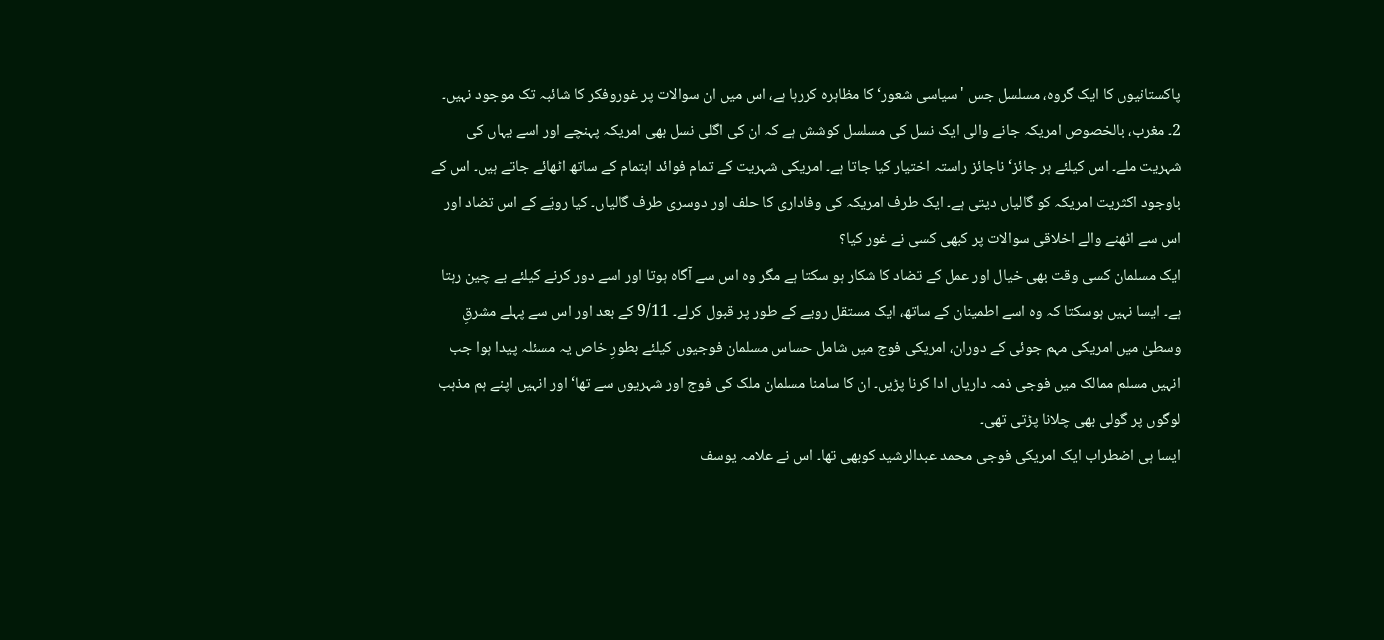پاکستانیوں کا ایک گروہ، مسلسل جس 'سیاسی شعور‘ کا مظاہرہ کررہا ہے، اس میں ان سوالات پر غوروفکر کا شائبہ تک موجود نہیں۔
2۔ مغرب، بالخصوص امریکہ جانے والی ایک نسل کی مسلسل کوشش ہے کہ ان کی اگلی نسل بھی امریکہ پہنچے اور اسے یہاں کی شہریت ملے۔ اس کیلئے ہر جائز‘ ناجائز راستہ اختیار کیا جاتا ہے۔ امریکی شہریت کے تمام فوائد اہتمام کے ساتھ اٹھائے جاتے ہیں۔ اس کے باوجود اکثریت امریکہ کو گالیاں دیتی ہے۔ ایک طرف امریکہ کی وفاداری کا حلف اور دوسری طرف گالیاں۔ کیا رویّے کے اس تضاد اور اس سے اٹھنے والے اخلاقی سوالات پر کبھی کسی نے غور کیا؟
ایک مسلمان کسی وقت بھی خیال اور عمل کے تضاد کا شکار ہو سکتا ہے مگر وہ اس سے آگاہ ہوتا اور اسے دور کرنے کیلئے بے چین رہتا ہے۔ ایسا نہیں ہوسکتا کہ وہ اسے اطمینان کے ساتھ، ایک مستقل رویے کے طور پر قبول کرلے۔ 9/11 کے بعد اور اس سے پہلے مشرقِ وسطیٰ میں امریکی مہم جوئی کے دوران، امریکی فوج میں شامل حساس مسلمان فوجیوں کیلئے بطورِ خاص یہ مسئلہ پیدا ہوا جب انہیں مسلم ممالک میں فوجی ذمہ داریاں ادا کرنا پڑیں۔ ان کا سامنا مسلمان ملک کی فوج اور شہریوں سے تھا‘ اور انہیں اپنے ہم مذہب لوگوں پر گولی بھی چلانا پڑتی تھی۔
ایسا ہی اضطراب ایک امریکی فوجی محمد عبدالرشید کوبھی تھا۔ اس نے علامہ یوسف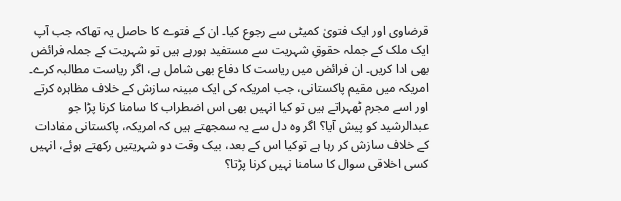قرضاوی اور ایک فتویٰ کمیٹی سے رجوع کیا۔ ان کے فتوے کا حاصل یہ تھاکہ جب آپ ایک ملک کے جملہ حقوقِ شہریت سے مستفید ہورہے ہیں تو شہریت کے جملہ فرائض بھی ادا کریں۔ ان فرائض میں ریاست کا دفاع بھی شامل ہے، اگر ریاست مطالبہ کرے۔ امریکہ میں مقیم پاکستانی، جب امریکہ کی ایک مبینہ سازش کے خلاف مظاہرہ کرتے اور اسے مجرم ٹھہراتے ہیں تو کیا انہیں بھی اس اضطراب کا سامنا کرنا پڑا جو عبدالرشید کو پیش آیا؟ اگر وہ دل سے یہ سمجھتے ہیں کہ امریکہ، پاکستانی مفادات کے خلاف سازش کر رہا ہے توکیا اس کے بعد، بیک وقت دو شہریتیں رکھتے ہوئے، انہیں کسی اخلاقی سوال کا سامنا نہیں کرنا پڑتا؟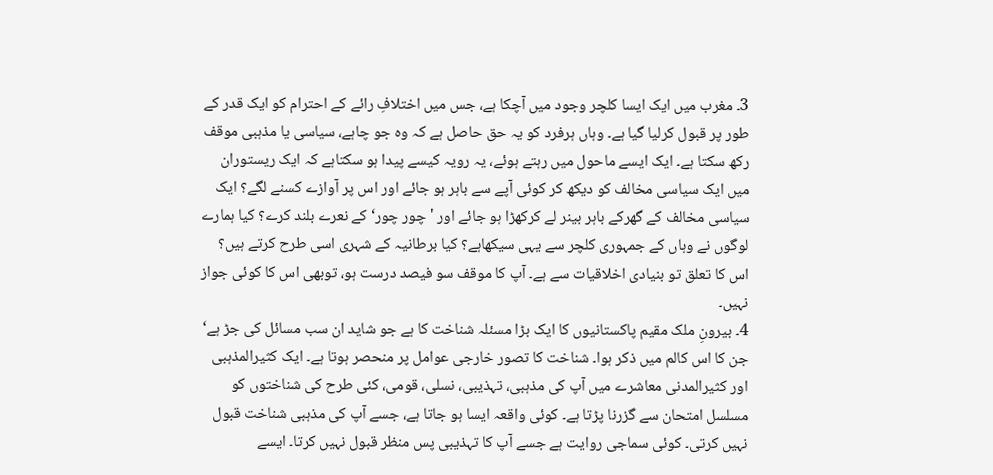3۔ مغرب میں ایک ایسا کلچر وجود میں آچکا ہے، جس میں اختلافِ رائے کے احترام کو ایک قدر کے طور پر قبول کرلیا گیا ہے۔ وہاں ہرفرد کو یہ حق حاصل ہے کہ وہ جو چاہے، سیاسی یا مذہبی موقف رکھ سکتا ہے۔ ایک ایسے ماحول میں رہتے ہوئے، یہ رویہ کیسے پیدا ہو سکتاہے کہ ایک ریستوران میں ایک سیاسی مخالف کو دیکھ کر کوئی آپے سے باہر ہو جائے اور اس پر آوازے کسنے لگے؟ ایک سیاسی مخالف کے گھرکے باہر بینر لے کرکھڑا ہو جائے اور 'چور چور‘ کے نعرے بلند کرے؟ کیا ہمارے لوگوں نے وہاں کے جمہوری کلچر سے یہی سیکھاہے؟ کیا برطانیہ کے شہری اسی طرح کرتے ہیں؟ اس کا تعلق تو بنیادی اخلاقیات سے ہے۔ آپ کا موقف سو فیصد درست ہو، توبھی اس کا کوئی جواز نہیں۔
4۔ بیرونِ ملک مقیم پاکستانیوں کا ایک بڑا مسئلہ شناخت کا ہے جو شاید ان سب مسائل کی جڑ ہے‘ جن کا اس کالم میں ذکر ہوا۔ شناخت کا تصور خارجی عوامل پر منحصر ہوتا ہے۔ ایک کثیرالمذہبی اور کثیرالمدنی معاشرے میں آپ کی مذہبی، تہذیبی، نسلی، قومی، کئی طرح کی شناختوں کو مسلسل امتحان سے گزرنا پڑتا ہے۔ کوئی واقعہ ایسا ہو جاتا ہے، جسے آپ کی مذہبی شناخت قبول نہیں کرتی۔ کوئی سماجی روایت ہے جسے آپ کا تہذیبی پس منظر قبول نہیں کرتا۔ ایسے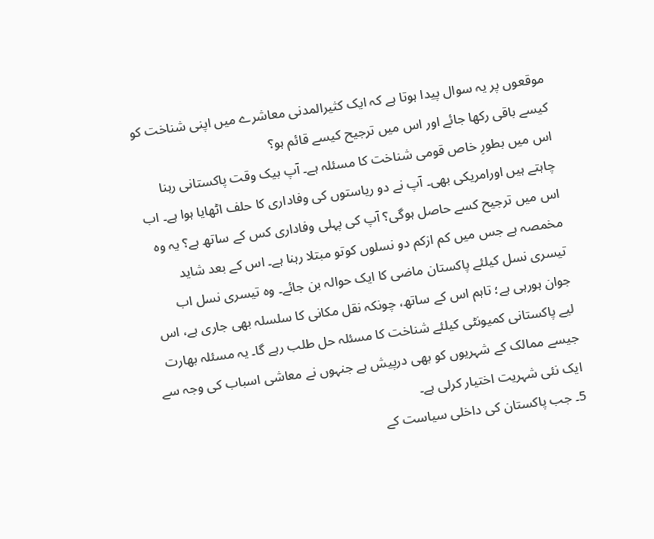موقعوں پر یہ سوال پیدا ہوتا ہے کہ ایک کثیرالمدنی معاشرے میں اپنی شناخت کو کیسے باقی رکھا جائے اور اس میں ترجیح کیسے قائم ہو؟
اس میں بطورِ خاص قومی شناخت کا مسئلہ ہے۔ آپ بیک وقت پاکستانی رہنا چاہتے ہیں اورامریکی بھی۔ آپ نے دو ریاستوں کی وفاداری کا حلف اٹھایا ہوا ہے۔ اب اس میں ترجیح کسے حاصل ہوگی؟ آپ کی پہلی وفاداری کس کے ساتھ ہے؟ یہ وہ مخمصہ ہے جس میں کم ازکم دو نسلوں کوتو مبتلا رہنا ہے۔ اس کے بعد شاید تیسری نسل کیلئے پاکستان ماضی کا ایک حوالہ بن جائے۔ وہ تیسری نسل اب جوان ہورہی ہے؛ تاہم اس کے ساتھ، چونکہ نقل مکانی کا سلسلہ بھی جاری ہے، اس لیے پاکستانی کمیونٹی کیلئے شناخت کا مسئلہ حل طلب رہے گا۔ یہ مسئلہ بھارت جیسے ممالک کے شہریوں کو بھی درپیش ہے جنہوں نے معاشی اسباب کی وجہ سے ایک نئی شہریت اختیار کرلی ہے۔
5۔ جب پاکستان کی داخلی سیاست کے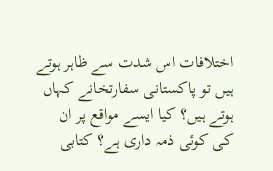اختلافات اس شدت سے ظاہر ہوتے ہیں تو پاکستانی سفارتخانے کہاں ہوتے ہیں؟ کیا ایسے مواقع پر ان کی کوئی ذمہ داری ہے؟ کتابی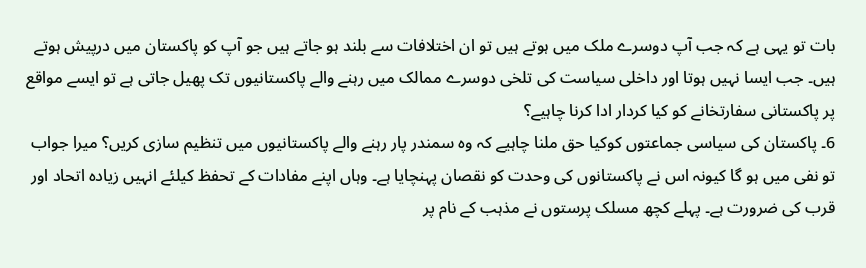بات تو یہی ہے کہ جب آپ دوسرے ملک میں ہوتے ہیں تو ان اختلافات سے بلند ہو جاتے ہیں جو آپ کو پاکستان میں درپیش ہوتے ہیں۔ جب ایسا نہیں ہوتا اور داخلی سیاست کی تلخی دوسرے ممالک میں رہنے والے پاکستانیوں تک پھیل جاتی ہے تو ایسے مواقع پر پاکستانی سفارتخانے کو کیا کردار ادا کرنا چاہیے؟
6۔ پاکستان کی سیاسی جماعتوں کوکیا حق ملنا چاہیے کہ وہ سمندر پار رہنے والے پاکستانیوں میں تنظیم سازی کریں؟ میرا جواب تو نفی میں ہو گا کیونہ اس نے پاکستانوں کی وحدت کو نقصان پہنچایا ہے۔ وہاں اپنے مفادات کے تحفظ کیلئے انہیں زیادہ اتحاد اور قرب کی ضرورت ہے۔ پہلے کچھ مسلک پرستوں نے مذہب کے نام پر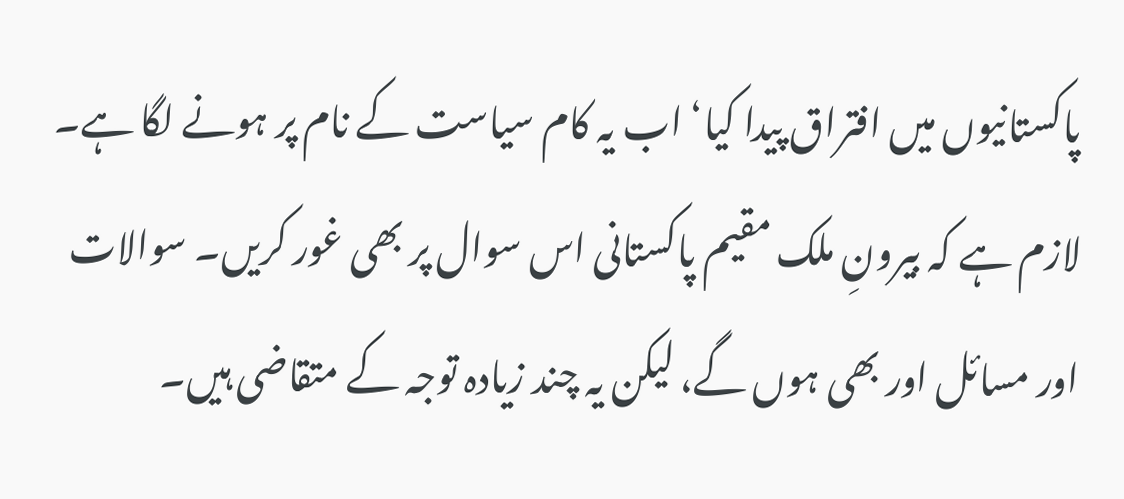پاکستانیوں میں افتراق پیدا کیا‘ اب یہ کام سیاست کے نام پر ہونے لگا ہے۔ لازم ہے کہ بیرونِ ملک مقیم پاکستانی اس سوال پر بھی غور کریں۔ سوالات اور مسائل اور بھی ہوں گے، لیکن یہ چند زیادہ توجہ کے متقاضی ہیں۔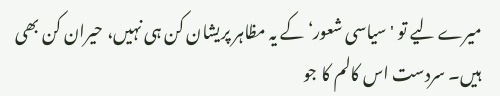میرے لیے تو 'سیاسی شعور‘ کے یہ مظاہر پریشان کن ہی نہیں، حیران کن بھی ہیں۔ سردست اس کالم کا جو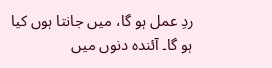ردِ عمل ہو گا، میں جانتا ہوں کیا ہو گا۔ آئندہ دنوں میں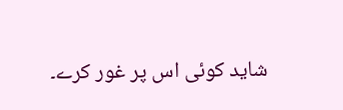شاید کوئی اس پر غور کرے۔